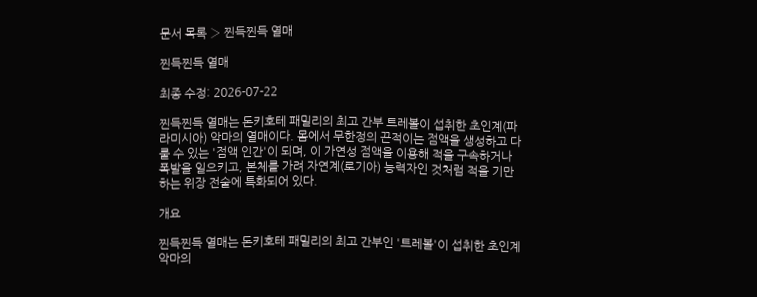문서 목록 › 찐득찐득 열매

찐득찐득 열매

최종 수정: 2026-07-22

찐득찐득 열매는 돈키호테 패밀리의 최고 간부 트레볼이 섭취한 초인계(파라미시아) 악마의 열매이다. 몸에서 무한정의 끈적이는 점액을 생성하고 다룰 수 있는 '점액 인간'이 되며, 이 가연성 점액을 이용해 적을 구속하거나 폭발을 일으키고, 본체를 가려 자연계(로기아) 능력자인 것처럼 적을 기만하는 위장 전술에 특화되어 있다.

개요

찐득찐득 열매는 돈키호테 패밀리의 최고 간부인 '트레볼'이 섭취한 초인계 악마의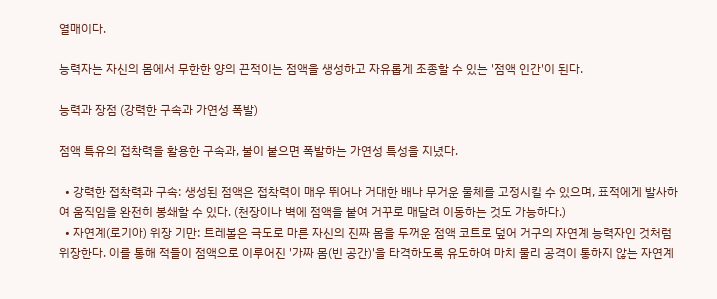열매이다.

능력자는 자신의 몸에서 무한한 양의 끈적이는 점액을 생성하고 자유롭게 조종할 수 있는 '점액 인간'이 된다.

능력과 장점 (강력한 구속과 가연성 폭발)

점액 특유의 접착력을 활용한 구속과, 불이 붙으면 폭발하는 가연성 특성을 지녔다.

  • 강력한 접착력과 구속: 생성된 점액은 접착력이 매우 뛰어나 거대한 배나 무거운 물체를 고정시킬 수 있으며, 표적에게 발사하여 움직임을 완전히 봉쇄할 수 있다. (천장이나 벽에 점액을 붙여 거꾸로 매달려 이동하는 것도 가능하다.)
  • 자연계(로기아) 위장 기만: 트레볼은 극도로 마른 자신의 진짜 몸을 두꺼운 점액 코트로 덮어 거구의 자연계 능력자인 것처럼 위장한다. 이를 통해 적들이 점액으로 이루어진 '가짜 몸(빈 공간)'을 타격하도록 유도하여 마치 물리 공격이 통하지 않는 자연계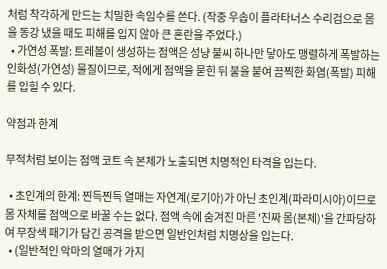처럼 착각하게 만드는 치밀한 속임수를 쓴다. (작중 우솝이 플라타너스 수리검으로 몸을 동강 냈을 때도 피해를 입지 않아 큰 혼란을 주었다.)
  • 가연성 폭발: 트레볼이 생성하는 점액은 성냥 불씨 하나만 닿아도 맹렬하게 폭발하는 인화성(가연성) 물질이므로, 적에게 점액을 묻힌 뒤 불을 붙여 끔찍한 화염(폭발) 피해를 입힐 수 있다.

약점과 한계

무적처럼 보이는 점액 코트 속 본체가 노출되면 치명적인 타격을 입는다.

  • 초인계의 한계: 찐득찐득 열매는 자연계(로기아)가 아닌 초인계(파라미시아)이므로 몸 자체를 점액으로 바꿀 수는 없다. 점액 속에 숨겨진 마른 '진짜 몸(본체)'을 간파당하여 무장색 패기가 담긴 공격을 받으면 일반인처럼 치명상을 입는다.
  • (일반적인 악마의 열매가 가지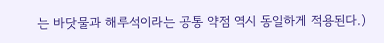는 바닷물과 해루석이라는 공통 약점 역시 동일하게 적용된다.)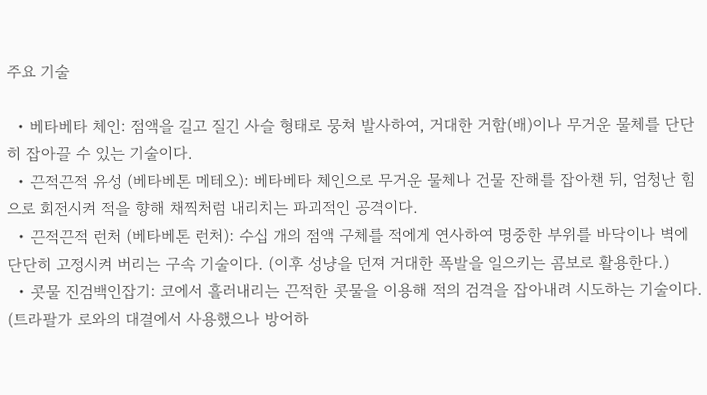주요 기술

  • 베타베타 체인: 점액을 길고 질긴 사슬 형태로 뭉쳐 발사하여, 거대한 거함(배)이나 무거운 물체를 단단히 잡아끌 수 있는 기술이다.
  • 끈적끈적 유성 (베타베톤 메테오): 베타베타 체인으로 무거운 물체나 건물 잔해를 잡아챈 뒤, 엄청난 힘으로 회전시켜 적을 향해 채찍처럼 내리치는 파괴적인 공격이다.
  • 끈적끈적 런처 (베타베톤 런처): 수십 개의 점액 구체를 적에게 연사하여 명중한 부위를 바닥이나 벽에 단단히 고정시켜 버리는 구속 기술이다. (이후 성냥을 던져 거대한 폭발을 일으키는 콤보로 활용한다.)
  • 콧물 진검백인잡기: 코에서 흘러내리는 끈적한 콧물을 이용해 적의 검격을 잡아내려 시도하는 기술이다. (트라팔가 로와의 대결에서 사용했으나 방어하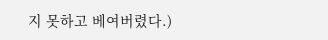지 못하고 베여버렸다.)